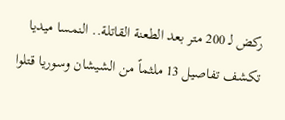ركض لـ 200 متر بعد الطعنة القاتلة.. النمسا ميديا تكشف تفاصيل 13 ملثماً من الشيشان وسوريا قتلوا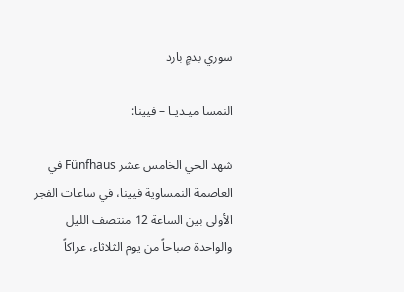سوري بدمٍ بارد

النمسا ميـديـا – فيينا:

شهد الحي الخامس عشر Fünfhaus في العاصمة النمساوية فيينا، في ساعات الفجر الأولى بين الساعة 12 منتصف الليل والواحدة صباحاً من يوم الثلاثاء، عراكاً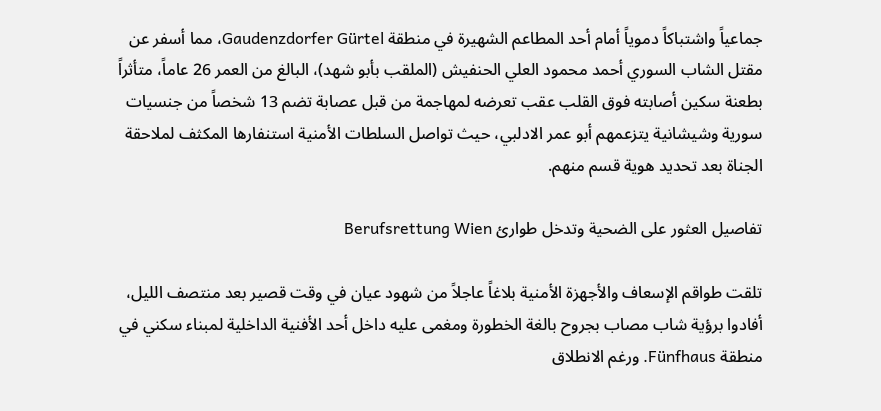جماعياً واشتباكاً دموياً أمام أحد المطاعم الشهيرة في منطقة Gaudenzdorfer Gürtel، مما أسفر عن مقتل الشاب السوري أحمد محمود العلي الحنفيش (الملقب بأبو شهد)، البالغ من العمر 26 عاماً، متأثراً بطعنة سكين أصابته فوق القلب عقب تعرضه لمهاجمة من قبل عصابة تضم 13 شخصاً من جنسيات سورية وشيشانية يتزعمهم أبو عمر الادلبي، حيث تواصل السلطات الأمنية استنفارها المكثف لملاحقة الجناة بعد تحديد هوية قسم منهم.

تفاصيل العثور على الضحية وتدخل طوارئ Berufsrettung Wien

تلقت طواقم الإسعاف والأجهزة الأمنية بلاغاً عاجلاً من شهود عيان في وقت قصير بعد منتصف الليل، أفادوا برؤية شاب مصاب بجروح بالغة الخطورة ومغمى عليه داخل أحد الأفنية الداخلية لمبناء سكني في منطقة Fünfhaus. ورغم الانطلاق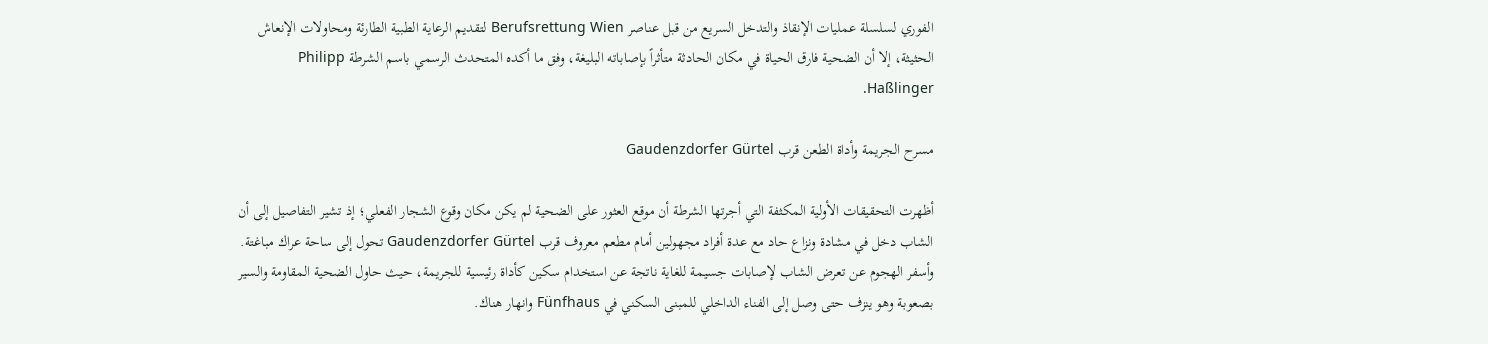الفوري لسلسلة عمليات الإنقاذ والتدخل السريع من قبل عناصر Berufsrettung Wien لتقديم الرعاية الطبية الطارئة ومحاولات الإنعاش الحثيثة، إلا أن الضحية فارق الحياة في مكان الحادثة متأثراً بإصاباته البليغة، وفق ما أكده المتحدث الرسمي باسم الشرطة Philipp Haßlinger.

مسرح الجريمة وأداة الطعن قرب Gaudenzdorfer Gürtel

أظهرت التحقيقات الأولية المكثفة التي أجرتها الشرطة أن موقع العثور على الضحية لم يكن مكان وقوع الشجار الفعلي؛ إذ تشير التفاصيل إلى أن الشاب دخل في مشادة ونزاع حاد مع عدة أفراد مجهولين أمام مطعم معروف قرب Gaudenzdorfer Gürtel تحول إلى ساحة عراك مباغتة. وأسفر الهجوم عن تعرض الشاب لإصابات جسيمة للغاية ناتجة عن استخدام سكين كأداة رئيسية للجريمة، حيث حاول الضحية المقاومة والسير بصعوبة وهو ينزف حتى وصل إلى الفناء الداخلي للمبنى السكني في Fünfhaus وانهار هناك.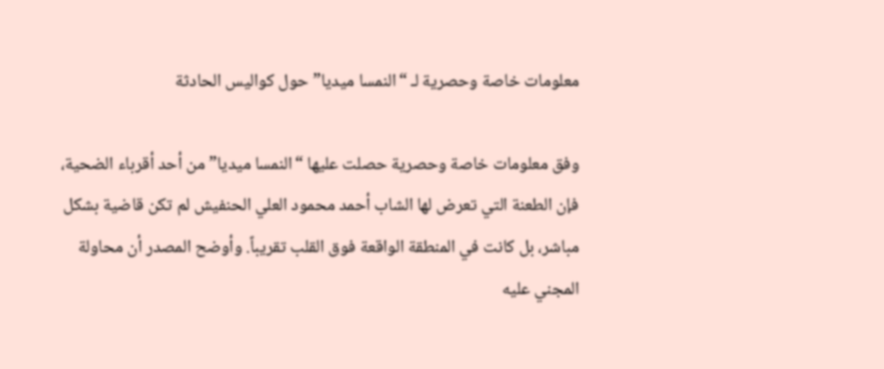معلومات خاصة وحصرية لـ “النمسا ميديا” حول كواليس الحادثة

وفق معلومات خاصة وحصرية حصلت عليها “النمسا ميديا” من أحد أقرباء الضحية، فإن الطعنة التي تعرض لها الشاب أحمد محمود العلي الحنفيش لم تكن قاضية بشكل مباشر، بل كانت في المنطقة الواقعة فوق القلب تقريباً. وأوضح المصدر أن محاولة المجني عليه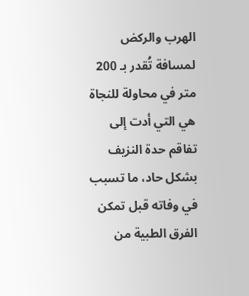الهرب والركض لمسافة تُقدر بـ 200 متر في محاولة للنجاة هي التي أدت إلى تفاقم حدة النزيف بشكل حاد، ما تسبب في وفاته قبل تمكن الفرق الطبية من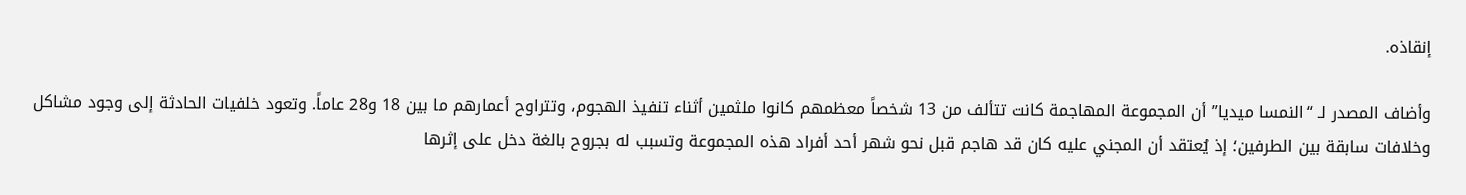إنقاذه.

وأضاف المصدر لـ “النمسا ميديا” أن المجموعة المهاجمة كانت تتألف من 13 شخصاً معظمهم كانوا ملثمين أثناء تنفيذ الهجوم، وتتراوح أعمارهم ما بين 18 و28 عاماً. وتعود خلفيات الحادثة إلى وجود مشاكل وخلافات سابقة بين الطرفين؛ إذ يُعتقد أن المجني عليه كان قد هاجم قبل نحو شهر أحد أفراد هذه المجموعة وتسبب له بجروح بالغة دخل على إثرها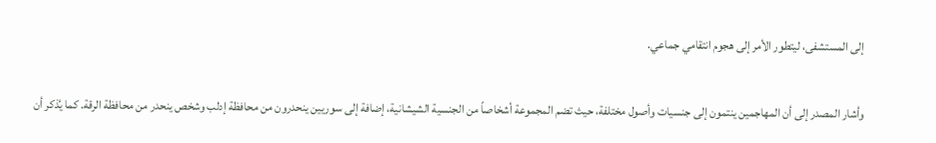إلى المستشفى، ليتطور الأمر إلى هجوم انتقامي جماعي.

وأشار المصدر إلى أن المهاجمين ينتمون إلى جنسيات وأصول مختلفة، حيث تضم المجموعة أشخاصاً من الجنسية الشيشانية، إضافة إلى سوريين ينحدرون من محافظة إدلب وشخص ينحدر من محافظة الرقة. كما يُذكر أن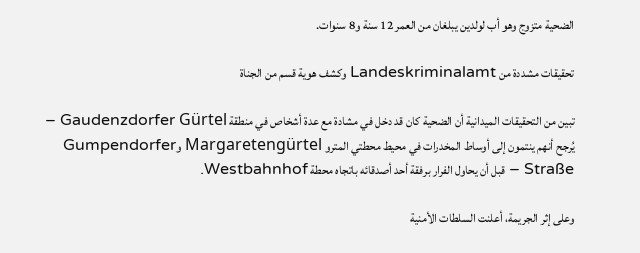الضحية متزوج وهو أب لولدين يبلغان من العمر 12 سنة و8 سنوات.

تحقيقات مشددة من Landeskriminalamt وكشف هوية قسم من الجناة

تبين من التحقيقات الميدانية أن الضحية كان قد دخل في مشادة مع عدة أشخاص في منطقة Gaudenzdorfer Gürtel – يُرجح أنهم ينتمون إلى أوساط المخدرات في محيط محطتي المترو Margaretengürtel وGumpendorfer Straße – قبل أن يحاول الفرار برفقة أحد أصدقائه باتجاه محطة Westbahnhof.

وعلى إثر الجريمة، أعلنت السلطات الأمنية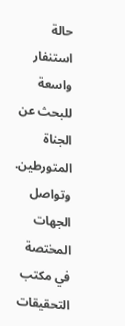حالة استنفار واسعة للبحث عن الجناة المتورطين. وتواصل الجهات المختصة في مكتب التحقيقات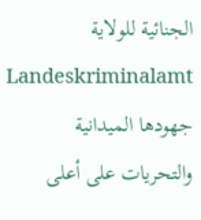الجنائية للولاية Landeskriminalamt جهودها الميدانية والتحريات على أعلى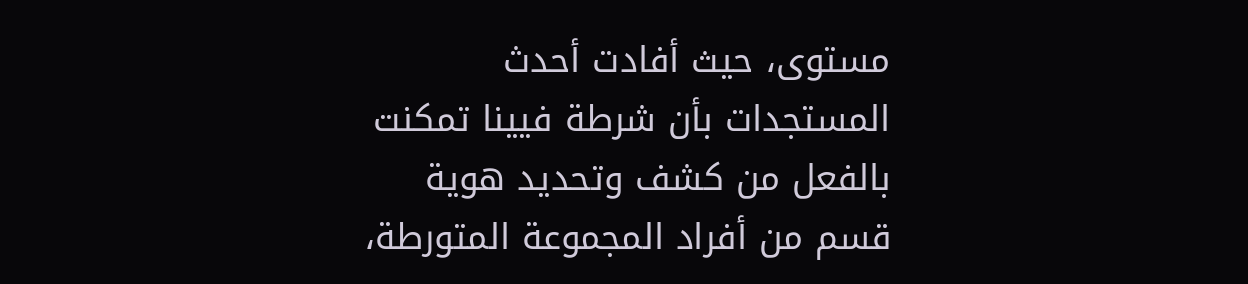مستوى، حيث أفادت أحدث المستجدات بأن شرطة فيينا تمكنت بالفعل من كشف وتحديد هوية قسم من أفراد المجموعة المتورطة،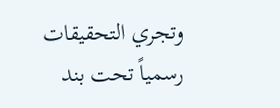وتجري التحقيقات رسمياً تحت بند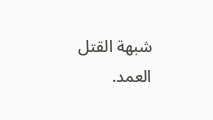شبهة القتل العمد.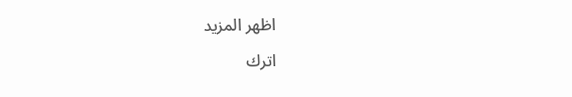اظهر المزيد

اترك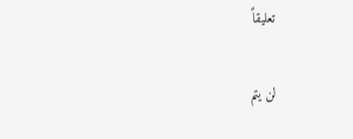تعليقاً

لن يتم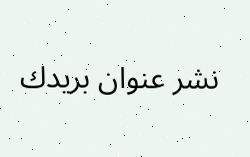نشر عنوان بريدك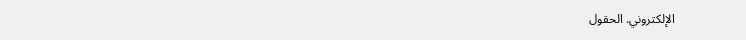الإلكتروني. الحقول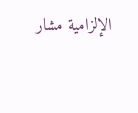الإلزامية مشار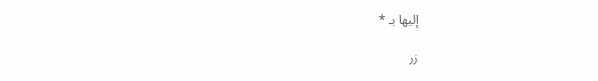إليها بـ *

زر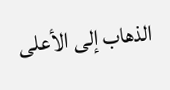الذهاب إلى الأعلى